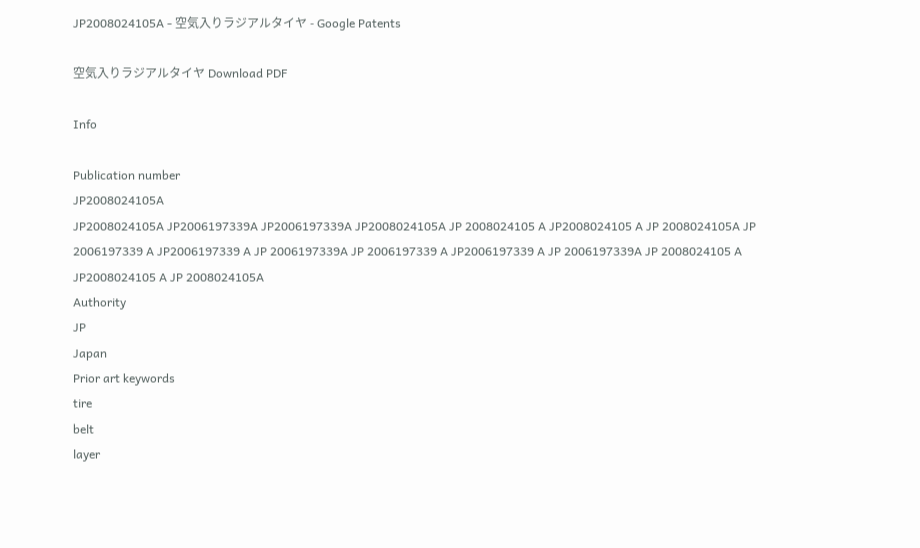JP2008024105A - 空気入りラジアルタイヤ - Google Patents

空気入りラジアルタイヤ Download PDF

Info

Publication number
JP2008024105A
JP2008024105A JP2006197339A JP2006197339A JP2008024105A JP 2008024105 A JP2008024105 A JP 2008024105A JP 2006197339 A JP2006197339 A JP 2006197339A JP 2006197339 A JP2006197339 A JP 2006197339A JP 2008024105 A JP2008024105 A JP 2008024105A
Authority
JP
Japan
Prior art keywords
tire
belt
layer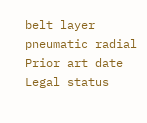belt layer
pneumatic radial
Prior art date
Legal status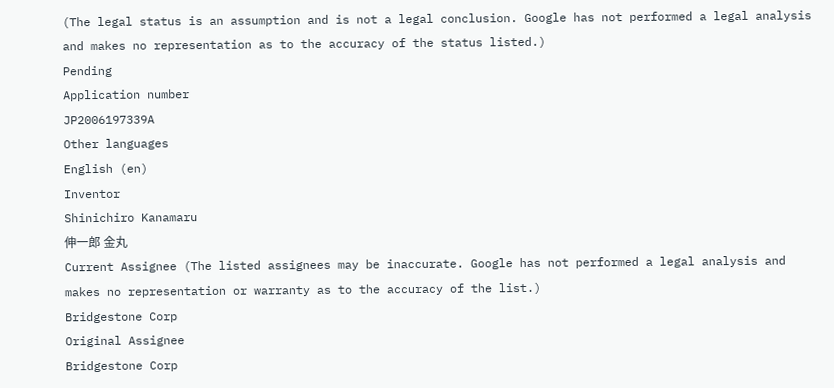(The legal status is an assumption and is not a legal conclusion. Google has not performed a legal analysis and makes no representation as to the accuracy of the status listed.)
Pending
Application number
JP2006197339A
Other languages
English (en)
Inventor
Shinichiro Kanamaru
伸一郎 金丸
Current Assignee (The listed assignees may be inaccurate. Google has not performed a legal analysis and makes no representation or warranty as to the accuracy of the list.)
Bridgestone Corp
Original Assignee
Bridgestone Corp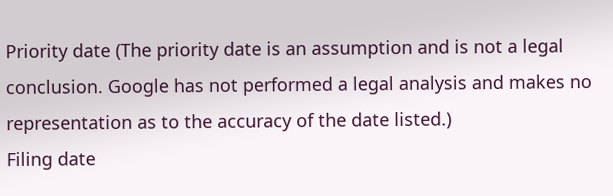Priority date (The priority date is an assumption and is not a legal conclusion. Google has not performed a legal analysis and makes no representation as to the accuracy of the date listed.)
Filing date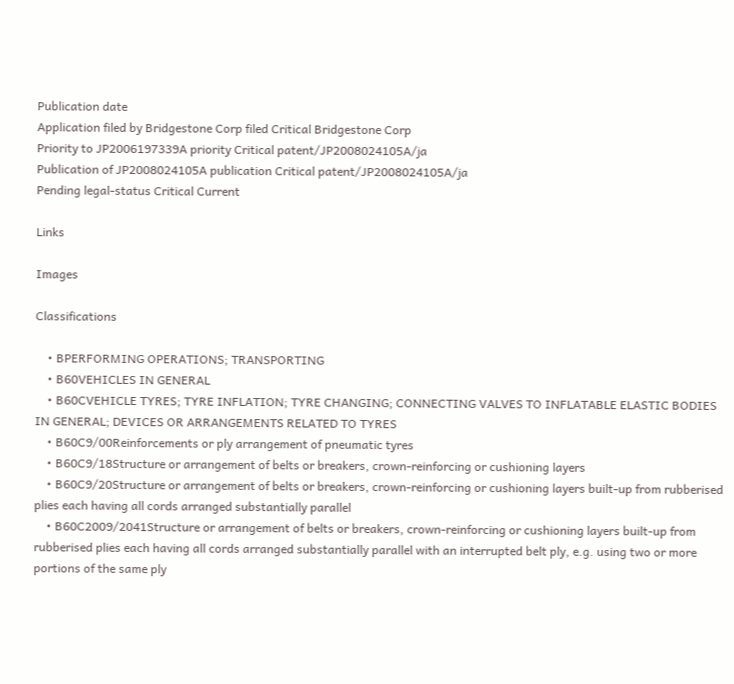Publication date
Application filed by Bridgestone Corp filed Critical Bridgestone Corp
Priority to JP2006197339A priority Critical patent/JP2008024105A/ja
Publication of JP2008024105A publication Critical patent/JP2008024105A/ja
Pending legal-status Critical Current

Links

Images

Classifications

    • BPERFORMING OPERATIONS; TRANSPORTING
    • B60VEHICLES IN GENERAL
    • B60CVEHICLE TYRES; TYRE INFLATION; TYRE CHANGING; CONNECTING VALVES TO INFLATABLE ELASTIC BODIES IN GENERAL; DEVICES OR ARRANGEMENTS RELATED TO TYRES
    • B60C9/00Reinforcements or ply arrangement of pneumatic tyres
    • B60C9/18Structure or arrangement of belts or breakers, crown-reinforcing or cushioning layers
    • B60C9/20Structure or arrangement of belts or breakers, crown-reinforcing or cushioning layers built-up from rubberised plies each having all cords arranged substantially parallel
    • B60C2009/2041Structure or arrangement of belts or breakers, crown-reinforcing or cushioning layers built-up from rubberised plies each having all cords arranged substantially parallel with an interrupted belt ply, e.g. using two or more portions of the same ply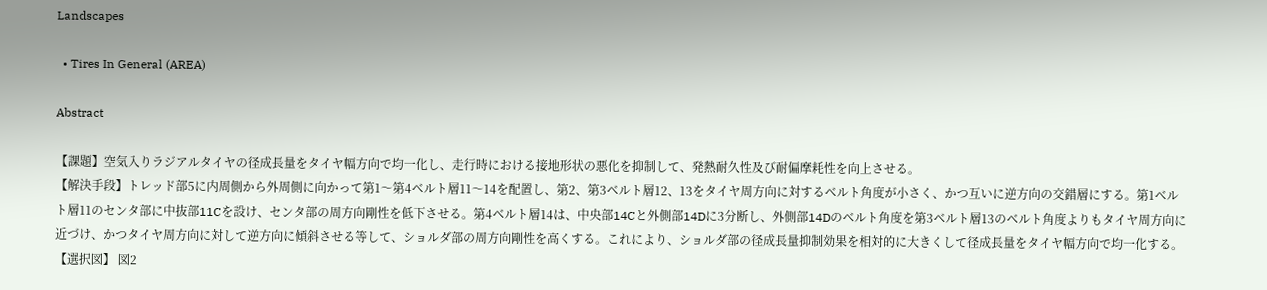Landscapes

  • Tires In General (AREA)

Abstract

【課題】空気入りラジアルタイヤの径成長量をタイヤ幅方向で均一化し、走行時における接地形状の悪化を抑制して、発熱耐久性及び耐偏摩耗性を向上させる。
【解決手段】トレッド部5に内周側から外周側に向かって第1〜第4ベルト層11〜14を配置し、第2、第3ベルト層12、13をタイヤ周方向に対するベルト角度が小さく、かつ互いに逆方向の交錯層にする。第1ベルト層11のセンタ部に中抜部11Cを設け、センタ部の周方向剛性を低下させる。第4ベルト層14は、中央部14Cと外側部14Dに3分断し、外側部14Dのベルト角度を第3ベルト層13のベルト角度よりもタイヤ周方向に近づけ、かつタイヤ周方向に対して逆方向に傾斜させる等して、ショルダ部の周方向剛性を高くする。これにより、ショルダ部の径成長量抑制効果を相対的に大きくして径成長量をタイヤ幅方向で均一化する。
【選択図】 図2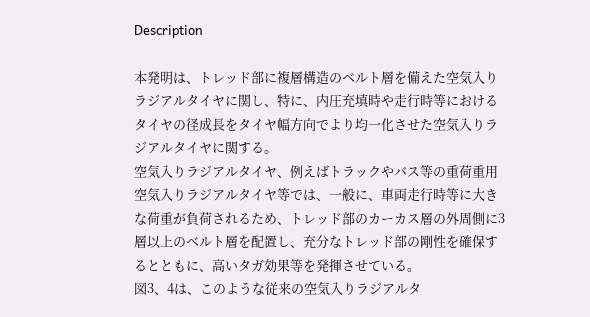Description

本発明は、トレッド部に複層構造のベルト層を備えた空気入りラジアルタイヤに関し、特に、内圧充填時や走行時等におけるタイヤの径成長をタイヤ幅方向でより均一化させた空気入りラジアルタイヤに関する。
空気入りラジアルタイヤ、例えばトラックやバス等の重荷重用空気入りラジアルタイヤ等では、一般に、車両走行時等に大きな荷重が負荷されるため、トレッド部のカーカス層の外周側に3層以上のベルト層を配置し、充分なトレッド部の剛性を確保するとともに、高いタガ効果等を発揮させている。
図3、4は、このような従来の空気入りラジアルタ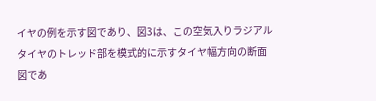イヤの例を示す図であり、図3は、この空気入りラジアルタイヤのトレッド部を模式的に示すタイヤ幅方向の断面図であ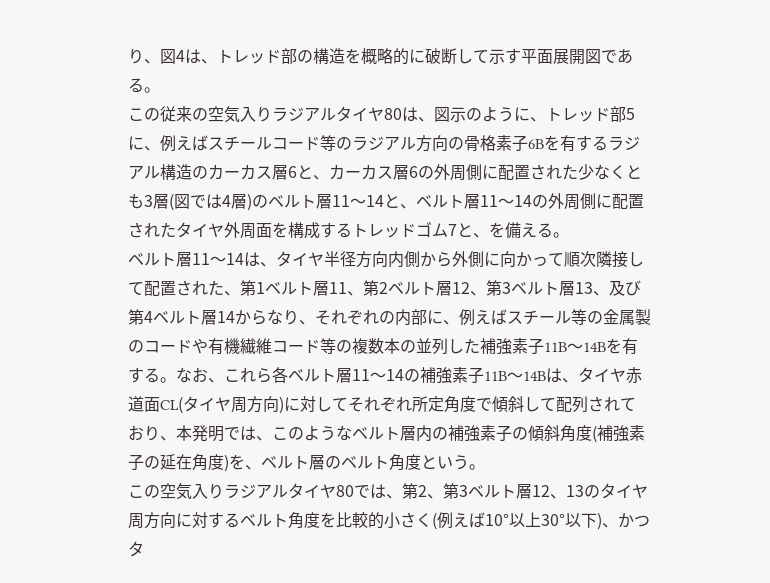り、図4は、トレッド部の構造を概略的に破断して示す平面展開図である。
この従来の空気入りラジアルタイヤ80は、図示のように、トレッド部5に、例えばスチールコード等のラジアル方向の骨格素子6Bを有するラジアル構造のカーカス層6と、カーカス層6の外周側に配置された少なくとも3層(図では4層)のベルト層11〜14と、ベルト層11〜14の外周側に配置されたタイヤ外周面を構成するトレッドゴム7と、を備える。
ベルト層11〜14は、タイヤ半径方向内側から外側に向かって順次隣接して配置された、第1ベルト層11、第2ベルト層12、第3ベルト層13、及び第4ベルト層14からなり、それぞれの内部に、例えばスチール等の金属製のコードや有機繊維コード等の複数本の並列した補強素子11B〜14Bを有する。なお、これら各ベルト層11〜14の補強素子11B〜14Bは、タイヤ赤道面CL(タイヤ周方向)に対してそれぞれ所定角度で傾斜して配列されており、本発明では、このようなベルト層内の補強素子の傾斜角度(補強素子の延在角度)を、ベルト層のベルト角度という。
この空気入りラジアルタイヤ80では、第2、第3ベルト層12、13のタイヤ周方向に対するベルト角度を比較的小さく(例えば10°以上30°以下)、かつタ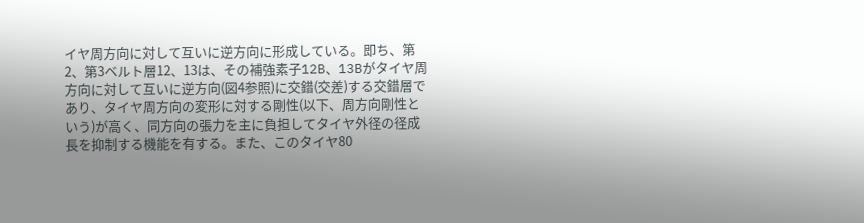イヤ周方向に対して互いに逆方向に形成している。即ち、第2、第3ベルト層12、13は、その補強素子12B、13Bがタイヤ周方向に対して互いに逆方向(図4参照)に交錯(交差)する交錯層であり、タイヤ周方向の変形に対する剛性(以下、周方向剛性という)が高く、同方向の張力を主に負担してタイヤ外径の径成長を抑制する機能を有する。また、このタイヤ80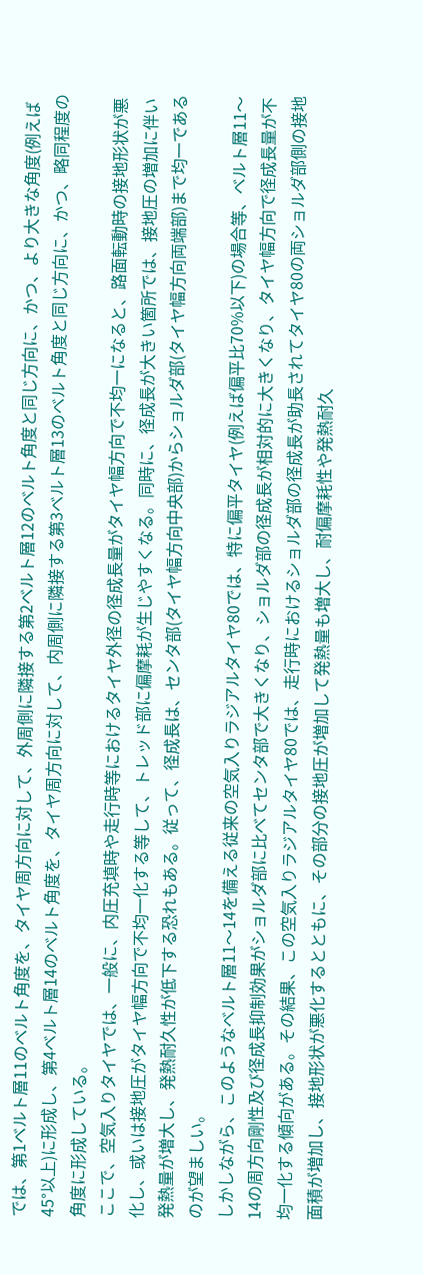では、第1ベルト層11のベルト角度を、タイヤ周方向に対して、外周側に隣接する第2ベルト層12のベルト角度と同じ方向に、かつ、より大きな角度(例えば45°以上)に形成し、第4ベルト層14のベルト角度を、タイヤ周方向に対して、内周側に隣接する第3ベルト層13のベルト角度と同じ方向に、かつ、略同程度の角度に形成している。
ここで、空気入りタイヤでは、一般に、内圧充填時や走行時等におけるタイヤ外径の径成長量がタイヤ幅方向で不均一になると、路面転動時の接地形状が悪化し、或いは接地圧がタイヤ幅方向で不均一化する等して、トレッド部に偏摩耗が生じやすくなる。同時に、径成長が大きい箇所では、接地圧の増加に伴い発熱量が増大し、発熱耐久性が低下する恐れもある。従って、径成長は、センタ部(タイヤ幅方向中央部)からショルダ部(タイヤ幅方向両端部)まで均一であるのが望ましい。
しかしながら、このようなベルト層11〜14を備える従来の空気入りラジアルタイヤ80では、特に偏平タイヤ(例えば偏平比70%以下)の場合等、ベルト層11〜14の周方向剛性及び径成長抑制効果がショルダ部に比べてセンタ部で大きくなり、ショルダ部の径成長が相対的に大きくなり、タイヤ幅方向で径成長量が不均一化する傾向がある。その結果、この空気入りラジアルタイヤ80では、走行時におけるショルダ部の径成長が助長されてタイヤ80の両ショルダ部側の接地面積が増加し、接地形状が悪化するとともに、その部分の接地圧が増加して発熱量も増大し、耐偏摩耗性や発熱耐久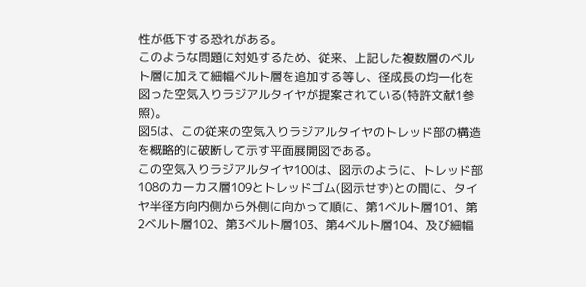性が低下する恐れがある。
このような問題に対処するため、従来、上記した複数層のベルト層に加えて細幅ベルト層を追加する等し、径成長の均一化を図った空気入りラジアルタイヤが提案されている(特許文献1参照)。
図5は、この従来の空気入りラジアルタイヤのトレッド部の構造を概略的に破断して示す平面展開図である。
この空気入りラジアルタイヤ100は、図示のように、トレッド部108のカーカス層109とトレッドゴム(図示せず)との間に、タイヤ半径方向内側から外側に向かって順に、第1ベルト層101、第2ベルト層102、第3ベルト層103、第4ベルト層104、及び細幅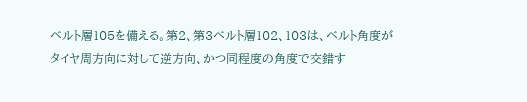ベルト層105を備える。第2、第3ベルト層102、103は、ベルト角度がタイヤ周方向に対して逆方向、かつ同程度の角度で交錯す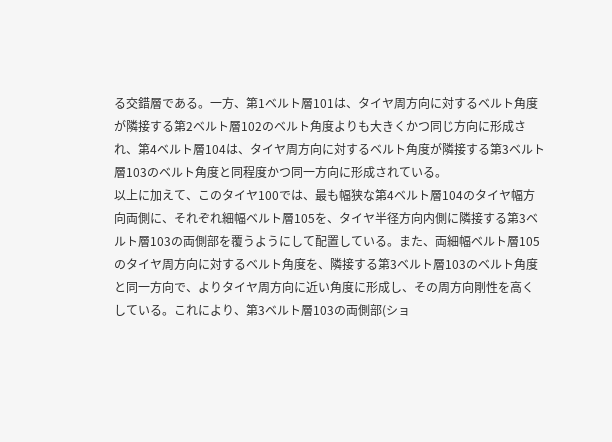る交錯層である。一方、第1ベルト層101は、タイヤ周方向に対するベルト角度が隣接する第2ベルト層102のベルト角度よりも大きくかつ同じ方向に形成され、第4ベルト層104は、タイヤ周方向に対するベルト角度が隣接する第3ベルト層103のベルト角度と同程度かつ同一方向に形成されている。
以上に加えて、このタイヤ100では、最も幅狭な第4ベルト層104のタイヤ幅方向両側に、それぞれ細幅ベルト層105を、タイヤ半径方向内側に隣接する第3ベルト層103の両側部を覆うようにして配置している。また、両細幅ベルト層105のタイヤ周方向に対するベルト角度を、隣接する第3ベルト層103のベルト角度と同一方向で、よりタイヤ周方向に近い角度に形成し、その周方向剛性を高くしている。これにより、第3ベルト層103の両側部(ショ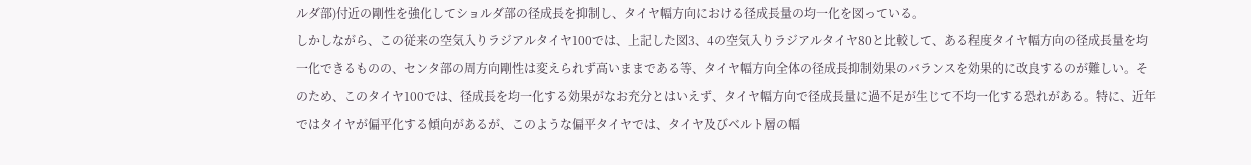ルダ部)付近の剛性を強化してショルダ部の径成長を抑制し、タイヤ幅方向における径成長量の均一化を図っている。
しかしながら、この従来の空気入りラジアルタイヤ100では、上記した図3、4の空気入りラジアルタイヤ80と比較して、ある程度タイヤ幅方向の径成長量を均一化できるものの、センタ部の周方向剛性は変えられず高いままである等、タイヤ幅方向全体の径成長抑制効果のバランスを効果的に改良するのが難しい。そのため、このタイヤ100では、径成長を均一化する効果がなお充分とはいえず、タイヤ幅方向で径成長量に過不足が生じて不均一化する恐れがある。特に、近年ではタイヤが偏平化する傾向があるが、このような偏平タイヤでは、タイヤ及びベルト層の幅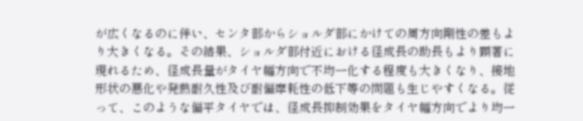が広くなるのに伴い、センタ部からショルダ部にかけての周方向剛性の差もより大きくなる。その結果、ショルダ部付近における径成長の助長もより顕著に現れるため、径成長量がタイヤ幅方向で不均一化する程度も大きくなり、接地形状の悪化や発熱耐久性及び耐偏摩耗性の低下等の問題も生じやすくなる。従って、このような偏平タイヤでは、径成長抑制効果をタイヤ幅方向でより均一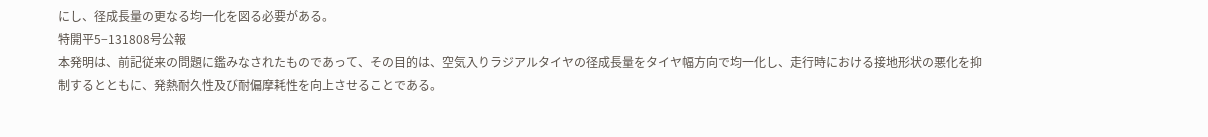にし、径成長量の更なる均一化を図る必要がある。
特開平5−131808号公報
本発明は、前記従来の問題に鑑みなされたものであって、その目的は、空気入りラジアルタイヤの径成長量をタイヤ幅方向で均一化し、走行時における接地形状の悪化を抑制するとともに、発熱耐久性及び耐偏摩耗性を向上させることである。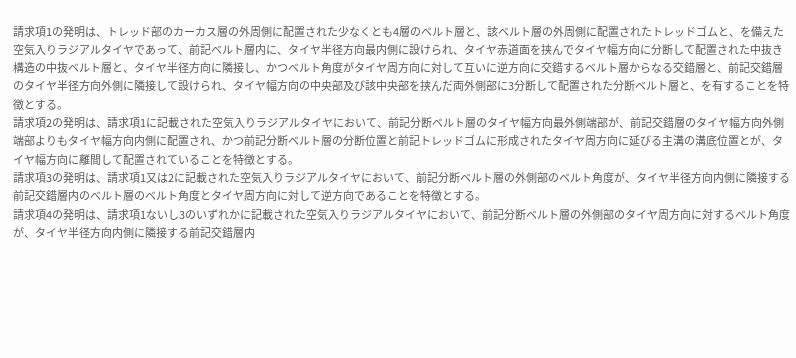請求項1の発明は、トレッド部のカーカス層の外周側に配置された少なくとも4層のベルト層と、該ベルト層の外周側に配置されたトレッドゴムと、を備えた空気入りラジアルタイヤであって、前記ベルト層内に、タイヤ半径方向最内側に設けられ、タイヤ赤道面を挟んでタイヤ幅方向に分断して配置された中抜き構造の中抜ベルト層と、タイヤ半径方向に隣接し、かつベルト角度がタイヤ周方向に対して互いに逆方向に交錯するベルト層からなる交錯層と、前記交錯層のタイヤ半径方向外側に隣接して設けられ、タイヤ幅方向の中央部及び該中央部を挟んだ両外側部に3分断して配置された分断ベルト層と、を有することを特徴とする。
請求項2の発明は、請求項1に記載された空気入りラジアルタイヤにおいて、前記分断ベルト層のタイヤ幅方向最外側端部が、前記交錯層のタイヤ幅方向外側端部よりもタイヤ幅方向内側に配置され、かつ前記分断ベルト層の分断位置と前記トレッドゴムに形成されたタイヤ周方向に延びる主溝の溝底位置とが、タイヤ幅方向に離間して配置されていることを特徴とする。
請求項3の発明は、請求項1又は2に記載された空気入りラジアルタイヤにおいて、前記分断ベルト層の外側部のベルト角度が、タイヤ半径方向内側に隣接する前記交錯層内のベルト層のベルト角度とタイヤ周方向に対して逆方向であることを特徴とする。
請求項4の発明は、請求項1ないし3のいずれかに記載された空気入りラジアルタイヤにおいて、前記分断ベルト層の外側部のタイヤ周方向に対するベルト角度が、タイヤ半径方向内側に隣接する前記交錯層内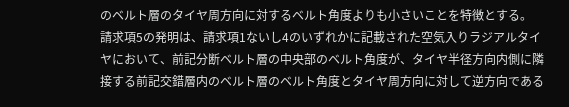のベルト層のタイヤ周方向に対するベルト角度よりも小さいことを特徴とする。
請求項5の発明は、請求項1ないし4のいずれかに記載された空気入りラジアルタイヤにおいて、前記分断ベルト層の中央部のベルト角度が、タイヤ半径方向内側に隣接する前記交錯層内のベルト層のベルト角度とタイヤ周方向に対して逆方向である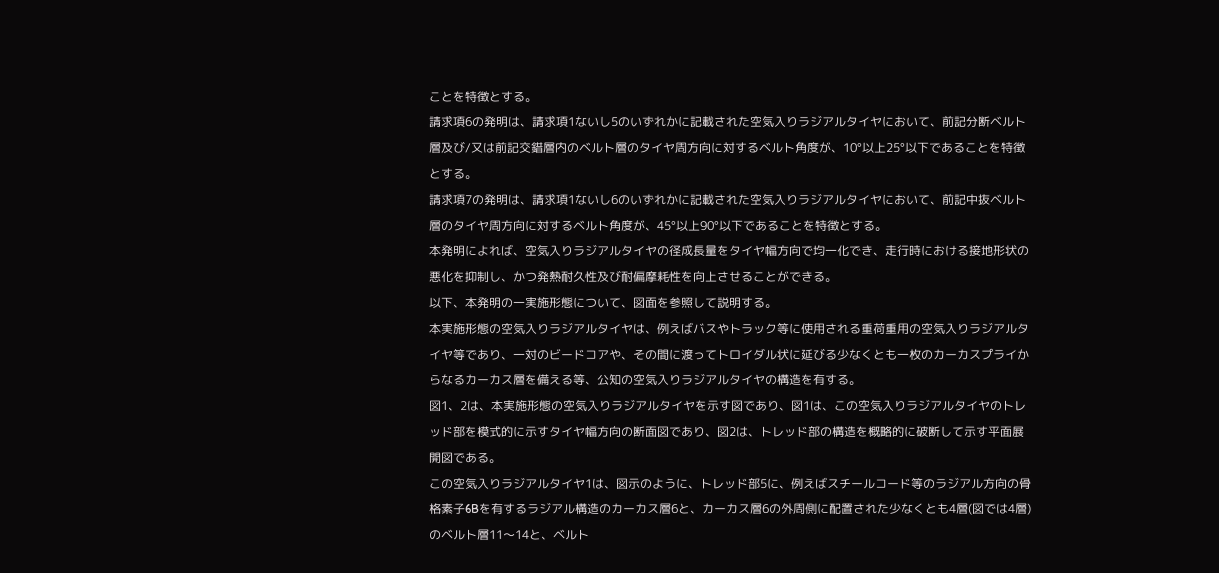ことを特徴とする。
請求項6の発明は、請求項1ないし5のいずれかに記載された空気入りラジアルタイヤにおいて、前記分断ベルト層及び/又は前記交錯層内のベルト層のタイヤ周方向に対するベルト角度が、10°以上25°以下であることを特徴とする。
請求項7の発明は、請求項1ないし6のいずれかに記載された空気入りラジアルタイヤにおいて、前記中抜ベルト層のタイヤ周方向に対するベルト角度が、45°以上90°以下であることを特徴とする。
本発明によれば、空気入りラジアルタイヤの径成長量をタイヤ幅方向で均一化でき、走行時における接地形状の悪化を抑制し、かつ発熱耐久性及び耐偏摩耗性を向上させることができる。
以下、本発明の一実施形態について、図面を参照して説明する。
本実施形態の空気入りラジアルタイヤは、例えばバスやトラック等に使用される重荷重用の空気入りラジアルタイヤ等であり、一対のビードコアや、その間に渡ってトロイダル状に延びる少なくとも一枚のカーカスプライからなるカーカス層を備える等、公知の空気入りラジアルタイヤの構造を有する。
図1、2は、本実施形態の空気入りラジアルタイヤを示す図であり、図1は、この空気入りラジアルタイヤのトレッド部を模式的に示すタイヤ幅方向の断面図であり、図2は、トレッド部の構造を概略的に破断して示す平面展開図である。
この空気入りラジアルタイヤ1は、図示のように、トレッド部5に、例えばスチールコード等のラジアル方向の骨格素子6Bを有するラジアル構造のカーカス層6と、カーカス層6の外周側に配置された少なくとも4層(図では4層)のベルト層11〜14と、ベルト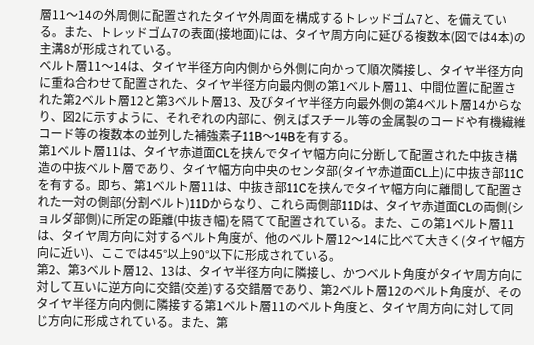層11〜14の外周側に配置されたタイヤ外周面を構成するトレッドゴム7と、を備えている。また、トレッドゴム7の表面(接地面)には、タイヤ周方向に延びる複数本(図では4本)の主溝8が形成されている。
ベルト層11〜14は、タイヤ半径方向内側から外側に向かって順次隣接し、タイヤ半径方向に重ね合わせて配置された、タイヤ半径方向最内側の第1ベルト層11、中間位置に配置された第2ベルト層12と第3ベルト層13、及びタイヤ半径方向最外側の第4ベルト層14からなり、図2に示すように、それぞれの内部に、例えばスチール等の金属製のコードや有機繊維コード等の複数本の並列した補強素子11B〜14Bを有する。
第1ベルト層11は、タイヤ赤道面CLを挟んでタイヤ幅方向に分断して配置された中抜き構造の中抜ベルト層であり、タイヤ幅方向中央のセンタ部(タイヤ赤道面CL上)に中抜き部11Cを有する。即ち、第1ベルト層11は、中抜き部11Cを挟んでタイヤ幅方向に離間して配置された一対の側部(分割ベルト)11Dからなり、これら両側部11Dは、タイヤ赤道面CLの両側(ショルダ部側)に所定の距離(中抜き幅)を隔てて配置されている。また、この第1ベルト層11は、タイヤ周方向に対するベルト角度が、他のベルト層12〜14に比べて大きく(タイヤ幅方向に近い)、ここでは45°以上90°以下に形成されている。
第2、第3ベルト層12、13は、タイヤ半径方向に隣接し、かつベルト角度がタイヤ周方向に対して互いに逆方向に交錯(交差)する交錯層であり、第2ベルト層12のベルト角度が、そのタイヤ半径方向内側に隣接する第1ベルト層11のベルト角度と、タイヤ周方向に対して同じ方向に形成されている。また、第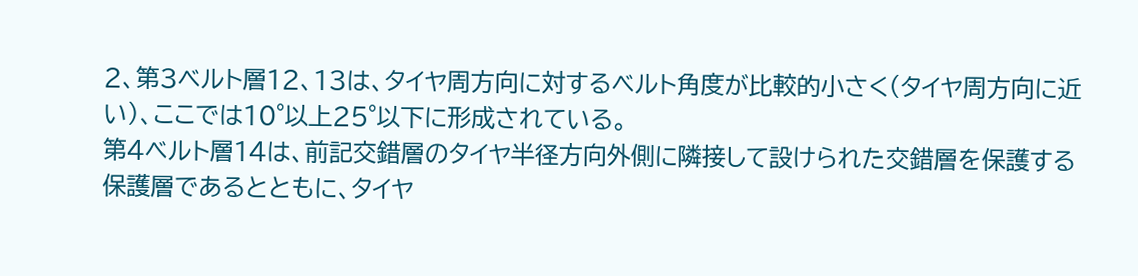2、第3ベルト層12、13は、タイヤ周方向に対するベルト角度が比較的小さく(タイヤ周方向に近い)、ここでは10°以上25°以下に形成されている。
第4ベルト層14は、前記交錯層のタイヤ半径方向外側に隣接して設けられた交錯層を保護する保護層であるとともに、タイヤ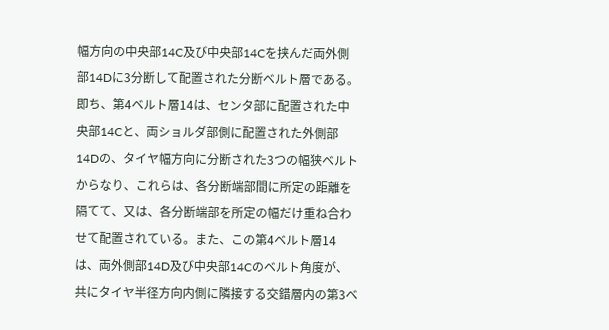幅方向の中央部14C及び中央部14Cを挟んだ両外側部14Dに3分断して配置された分断ベルト層である。即ち、第4ベルト層14は、センタ部に配置された中央部14Cと、両ショルダ部側に配置された外側部14Dの、タイヤ幅方向に分断された3つの幅狭ベルトからなり、これらは、各分断端部間に所定の距離を隔てて、又は、各分断端部を所定の幅だけ重ね合わせて配置されている。また、この第4ベルト層14は、両外側部14D及び中央部14Cのベルト角度が、共にタイヤ半径方向内側に隣接する交錯層内の第3ベ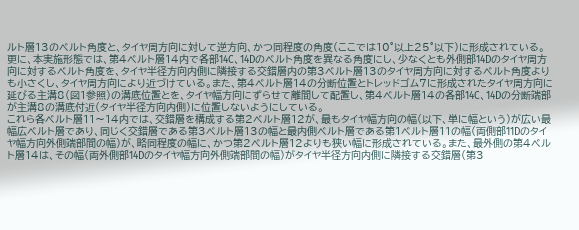ルト層13のベルト角度と、タイヤ周方向に対して逆方向、かつ同程度の角度(ここでは10°以上25°以下)に形成されている。
更に、本実施形態では、第4ベルト層14内で各部14C、14Dのベルト角度を異なる角度にし、少なくとも外側部14Dのタイヤ周方向に対するベルト角度を、タイヤ半径方向内側に隣接する交錯層内の第3ベルト層13のタイヤ周方向に対するベルト角度よりも小さくし、タイヤ周方向により近づけている。また、第4ベルト層14の分断位置とトレッドゴム7に形成されたタイヤ周方向に延びる主溝8(図1参照)の溝底位置とを、タイヤ幅方向にずらせて離間して配置し、第4ベルト層14の各部14C、14Dの分断端部が主溝8の溝底付近(タイヤ半径方向内側)に位置しないようにしている。
これら各ベルト層11〜14内では、交錯層を構成する第2ベルト層12が、最もタイヤ幅方向の幅(以下、単に幅という)が広い最幅広ベルト層であり、同じく交錯層である第3ベルト層13の幅と最内側ベルト層である第1ベルト層11の幅(両側部11Dのタイヤ幅方向外側端部間の幅)が、略同程度の幅に、かつ第2ベルト層12よりも狭い幅に形成されている。また、最外側の第4ベルト層14は、その幅(両外側部14Dのタイヤ幅方向外側端部間の幅)がタイヤ半径方向内側に隣接する交錯層(第3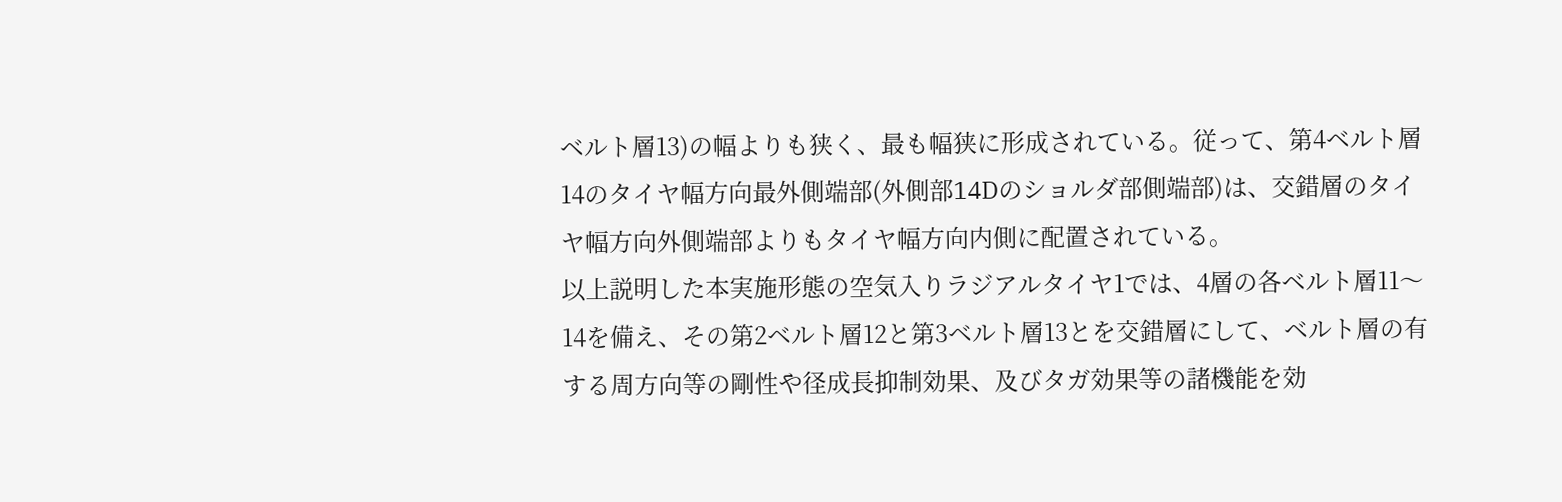ベルト層13)の幅よりも狭く、最も幅狭に形成されている。従って、第4ベルト層14のタイヤ幅方向最外側端部(外側部14Dのショルダ部側端部)は、交錯層のタイヤ幅方向外側端部よりもタイヤ幅方向内側に配置されている。
以上説明した本実施形態の空気入りラジアルタイヤ1では、4層の各ベルト層11〜14を備え、その第2ベルト層12と第3ベルト層13とを交錯層にして、ベルト層の有する周方向等の剛性や径成長抑制効果、及びタガ効果等の諸機能を効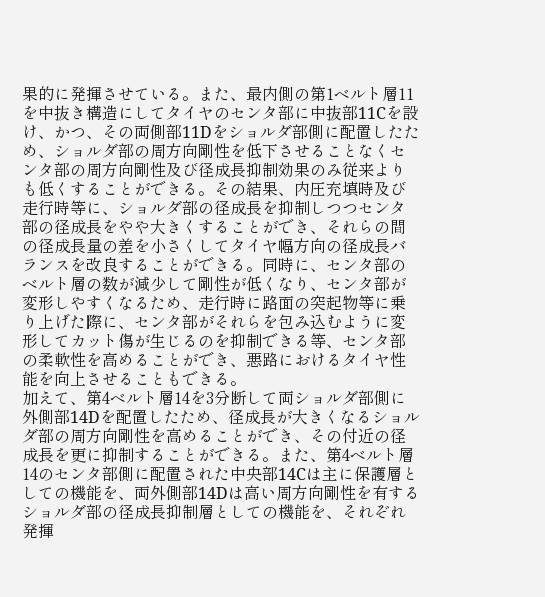果的に発揮させている。また、最内側の第1ベルト層11を中抜き構造にしてタイヤのセンタ部に中抜部11Cを設け、かつ、その両側部11Dをショルダ部側に配置したため、ショルダ部の周方向剛性を低下させることなくセンタ部の周方向剛性及び径成長抑制効果のみ従来よりも低くすることができる。その結果、内圧充填時及び走行時等に、ショルダ部の径成長を抑制しつつセンタ部の径成長をやや大きくすることができ、それらの間の径成長量の差を小さくしてタイヤ幅方向の径成長バランスを改良することができる。同時に、センタ部のベルト層の数が減少して剛性が低くなり、センタ部が変形しやすくなるため、走行時に路面の突起物等に乗り上げた際に、センタ部がそれらを包み込むように変形してカット傷が生じるのを抑制できる等、センタ部の柔軟性を高めることができ、悪路におけるタイヤ性能を向上させることもできる。
加えて、第4ベルト層14を3分断して両ショルダ部側に外側部14Dを配置したため、径成長が大きくなるショルダ部の周方向剛性を高めることができ、その付近の径成長を更に抑制することができる。また、第4ベルト層14のセンタ部側に配置された中央部14Cは主に保護層としての機能を、両外側部14Dは高い周方向剛性を有するショルダ部の径成長抑制層としての機能を、それぞれ発揮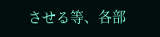させる等、各部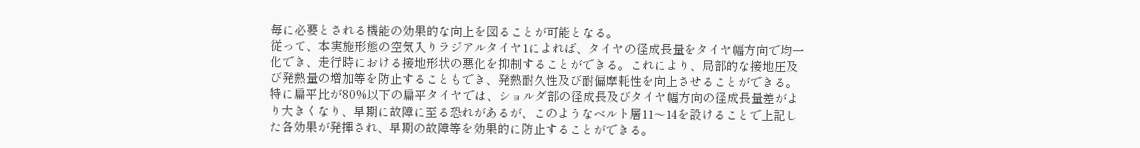毎に必要とされる機能の効果的な向上を図ることが可能となる。
従って、本実施形態の空気入りラジアルタイヤ1によれば、タイヤの径成長量をタイヤ幅方向で均一化でき、走行時における接地形状の悪化を抑制することができる。これにより、局部的な接地圧及び発熱量の増加等を防止することもでき、発熱耐久性及び耐偏摩耗性を向上させることができる。特に扁平比が80%以下の扁平タイヤでは、ショルダ部の径成長及びタイヤ幅方向の径成長量差がより大きくなり、早期に故障に至る恐れがあるが、このようなベルト層11〜14を設けることで上記した各効果が発揮され、早期の故障等を効果的に防止することができる。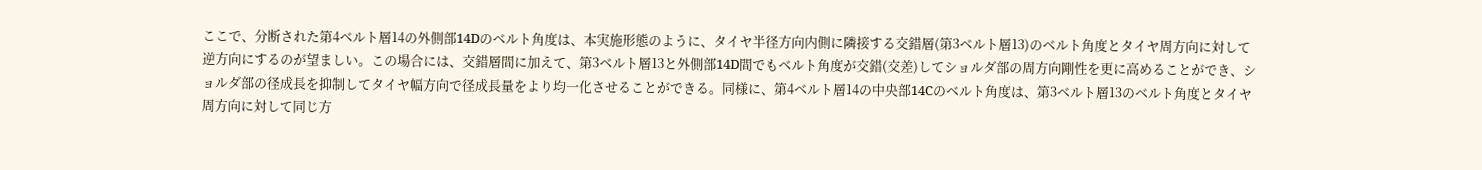ここで、分断された第4ベルト層14の外側部14Dのベルト角度は、本実施形態のように、タイヤ半径方向内側に隣接する交錯層(第3ベルト層13)のベルト角度とタイヤ周方向に対して逆方向にするのが望ましい。この場合には、交錯層間に加えて、第3ベルト層13と外側部14D間でもベルト角度が交錯(交差)してショルダ部の周方向剛性を更に高めることができ、ショルダ部の径成長を抑制してタイヤ幅方向で径成長量をより均一化させることができる。同様に、第4ベルト層14の中央部14Cのベルト角度は、第3ベルト層13のベルト角度とタイヤ周方向に対して同じ方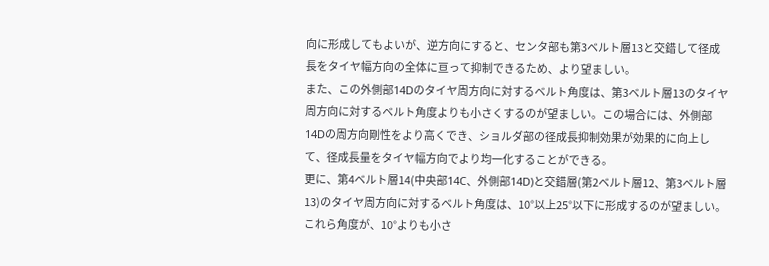向に形成してもよいが、逆方向にすると、センタ部も第3ベルト層13と交錯して径成長をタイヤ幅方向の全体に亘って抑制できるため、より望ましい。
また、この外側部14Dのタイヤ周方向に対するベルト角度は、第3ベルト層13のタイヤ周方向に対するベルト角度よりも小さくするのが望ましい。この場合には、外側部14Dの周方向剛性をより高くでき、ショルダ部の径成長抑制効果が効果的に向上して、径成長量をタイヤ幅方向でより均一化することができる。
更に、第4ベルト層14(中央部14C、外側部14D)と交錯層(第2ベルト層12、第3ベルト層13)のタイヤ周方向に対するベルト角度は、10°以上25°以下に形成するのが望ましい。これら角度が、10°よりも小さ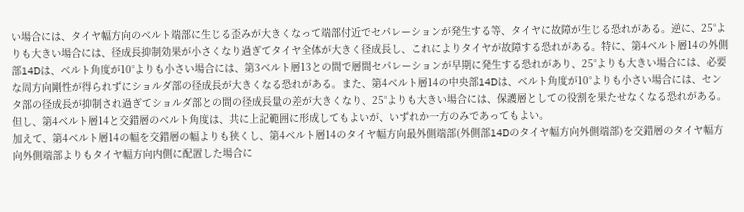い場合には、タイヤ幅方向のベルト端部に生じる歪みが大きくなって端部付近でセパレーションが発生する等、タイヤに故障が生じる恐れがある。逆に、25°よりも大きい場合には、径成長抑制効果が小さくなり過ぎてタイヤ全体が大きく径成長し、これによりタイヤが故障する恐れがある。特に、第4ベルト層14の外側部14Dは、ベルト角度が10°よりも小さい場合には、第3ベルト層13との間で層間セパレーションが早期に発生する恐れがあり、25°よりも大きい場合には、必要な周方向剛性が得られずにショルダ部の径成長が大きくなる恐れがある。また、第4ベルト層14の中央部14Dは、ベルト角度が10°よりも小さい場合には、センタ部の径成長が抑制され過ぎてショルダ部との間の径成長量の差が大きくなり、25°よりも大きい場合には、保護層としての役割を果たせなくなる恐れがある。但し、第4ベルト層14と交錯層のベルト角度は、共に上記範囲に形成してもよいが、いずれか一方のみであってもよい。
加えて、第4ベルト層14の幅を交錯層の幅よりも狭くし、第4ベルト層14のタイヤ幅方向最外側端部(外側部14Dのタイヤ幅方向外側端部)を交錯層のタイヤ幅方向外側端部よりもタイヤ幅方向内側に配置した場合に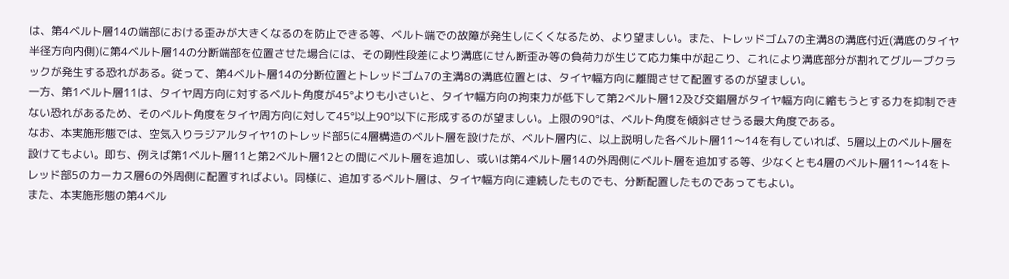は、第4ベルト層14の端部における歪みが大きくなるのを防止できる等、ベルト端での故障が発生しにくくなるため、より望ましい。また、トレッドゴム7の主溝8の溝底付近(溝底のタイヤ半径方向内側)に第4ベルト層14の分断端部を位置させた場合には、その剛性段差により溝底にせん断歪み等の負荷力が生じて応力集中が起こり、これにより溝底部分が割れてグルーブクラックが発生する恐れがある。従って、第4ベルト層14の分断位置とトレッドゴム7の主溝8の溝底位置とは、タイヤ幅方向に離間させて配置するのが望ましい。
一方、第1ベルト層11は、タイヤ周方向に対するベルト角度が45°よりも小さいと、タイヤ幅方向の拘束力が低下して第2ベルト層12及び交錯層がタイヤ幅方向に縮もうとする力を抑制できない恐れがあるため、そのベルト角度をタイヤ周方向に対して45°以上90°以下に形成するのが望ましい。上限の90°は、ベルト角度を傾斜させうる最大角度である。
なお、本実施形態では、空気入りラジアルタイヤ1のトレッド部5に4層構造のベルト層を設けたが、ベルト層内に、以上説明した各ベルト層11〜14を有していれば、5層以上のベルト層を設けてもよい。即ち、例えば第1ベルト層11と第2ベルト層12との間にベルト層を追加し、或いは第4ベルト層14の外周側にベルト層を追加する等、少なくとも4層のベルト層11〜14をトレッド部5のカーカス層6の外周側に配置すればよい。同様に、追加するベルト層は、タイヤ幅方向に連続したものでも、分断配置したものであってもよい。
また、本実施形態の第4ベル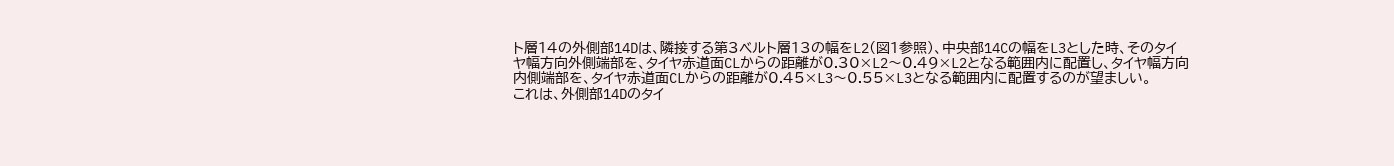ト層14の外側部14Dは、隣接する第3ベルト層13の幅をL2(図1参照)、中央部14Cの幅をL3とした時、そのタイヤ幅方向外側端部を、タイヤ赤道面CLからの距離が0.30×L2〜0.49×L2となる範囲内に配置し、タイヤ幅方向内側端部を、タイヤ赤道面CLからの距離が0.45×L3〜0.55×L3となる範囲内に配置するのが望ましい。
これは、外側部14Dのタイ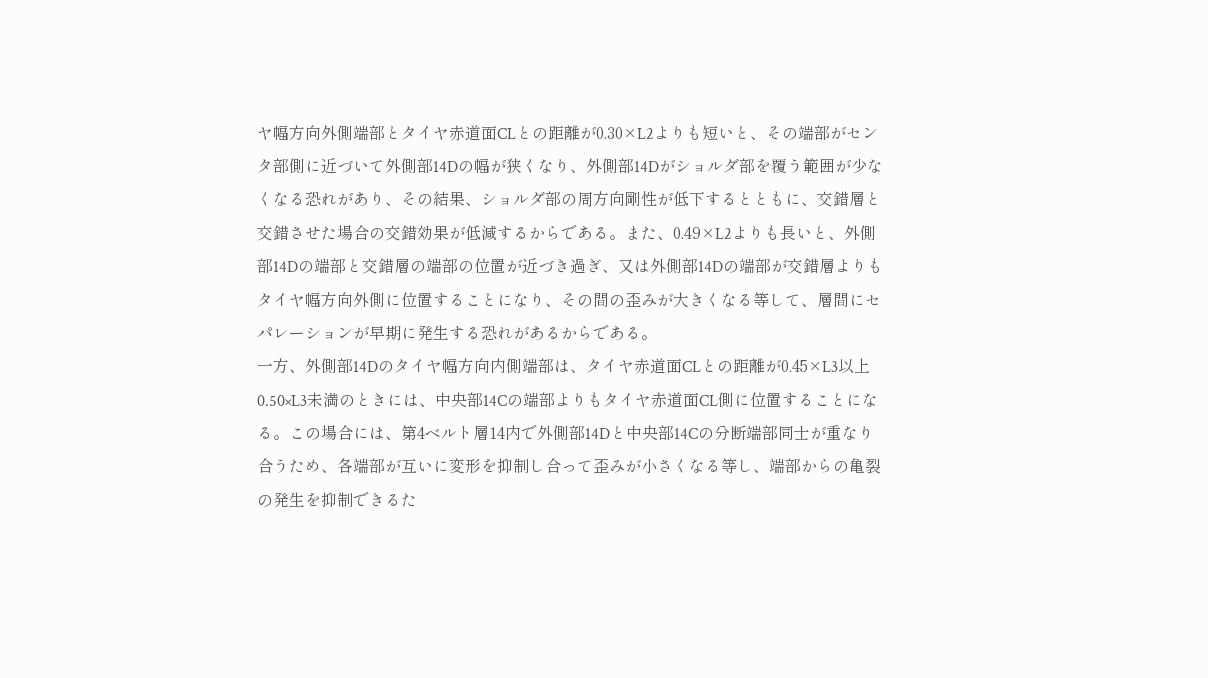ヤ幅方向外側端部とタイヤ赤道面CLとの距離が0.30×L2よりも短いと、その端部がセンタ部側に近づいて外側部14Dの幅が狭くなり、外側部14Dがショルダ部を覆う範囲が少なくなる恐れがあり、その結果、ショルダ部の周方向剛性が低下するとともに、交錯層と交錯させた場合の交錯効果が低減するからである。また、0.49×L2よりも長いと、外側部14Dの端部と交錯層の端部の位置が近づき過ぎ、又は外側部14Dの端部が交錯層よりもタイヤ幅方向外側に位置することになり、その間の歪みが大きくなる等して、層間にセパレーションが早期に発生する恐れがあるからである。
一方、外側部14Dのタイヤ幅方向内側端部は、タイヤ赤道面CLとの距離が0.45×L3以上0.50×L3未満のときには、中央部14Cの端部よりもタイヤ赤道面CL側に位置することになる。この場合には、第4ベルト層14内で外側部14Dと中央部14Cの分断端部同士が重なり合うため、各端部が互いに変形を抑制し合って歪みが小さくなる等し、端部からの亀裂の発生を抑制できるた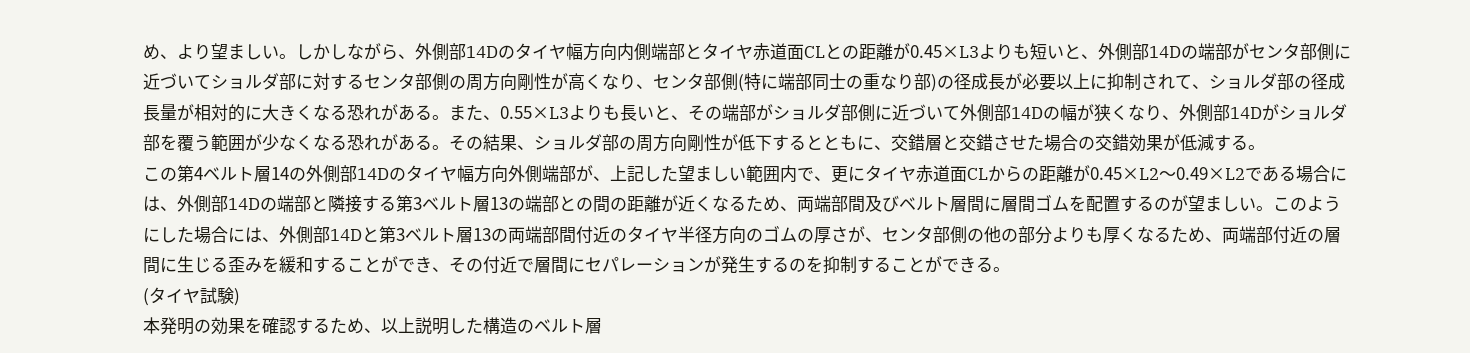め、より望ましい。しかしながら、外側部14Dのタイヤ幅方向内側端部とタイヤ赤道面CLとの距離が0.45×L3よりも短いと、外側部14Dの端部がセンタ部側に近づいてショルダ部に対するセンタ部側の周方向剛性が高くなり、センタ部側(特に端部同士の重なり部)の径成長が必要以上に抑制されて、ショルダ部の径成長量が相対的に大きくなる恐れがある。また、0.55×L3よりも長いと、その端部がショルダ部側に近づいて外側部14Dの幅が狭くなり、外側部14Dがショルダ部を覆う範囲が少なくなる恐れがある。その結果、ショルダ部の周方向剛性が低下するとともに、交錯層と交錯させた場合の交錯効果が低減する。
この第4ベルト層14の外側部14Dのタイヤ幅方向外側端部が、上記した望ましい範囲内で、更にタイヤ赤道面CLからの距離が0.45×L2〜0.49×L2である場合には、外側部14Dの端部と隣接する第3ベルト層13の端部との間の距離が近くなるため、両端部間及びベルト層間に層間ゴムを配置するのが望ましい。このようにした場合には、外側部14Dと第3ベルト層13の両端部間付近のタイヤ半径方向のゴムの厚さが、センタ部側の他の部分よりも厚くなるため、両端部付近の層間に生じる歪みを緩和することができ、その付近で層間にセパレーションが発生するのを抑制することができる。
(タイヤ試験)
本発明の効果を確認するため、以上説明した構造のベルト層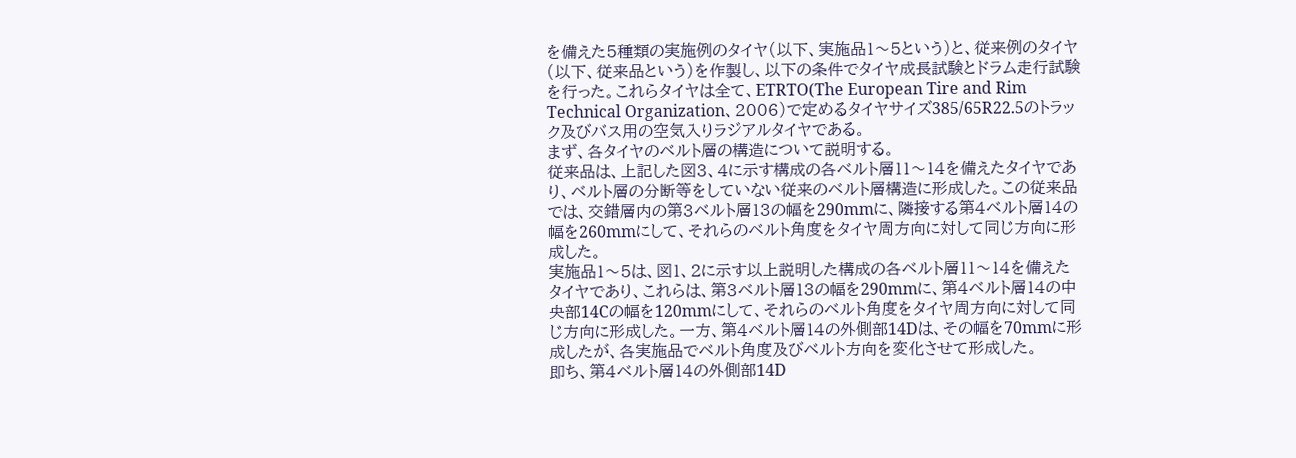を備えた5種類の実施例のタイヤ(以下、実施品1〜5という)と、従来例のタイヤ(以下、従来品という)を作製し、以下の条件でタイヤ成長試験とドラム走行試験を行った。これらタイヤは全て、ETRTO(The European Tire and Rim Technical Organization、2006)で定めるタイヤサイズ385/65R22.5のトラック及びバス用の空気入りラジアルタイヤである。
まず、各タイヤのベルト層の構造について説明する。
従来品は、上記した図3、4に示す構成の各ベルト層11〜14を備えたタイヤであり、ベルト層の分断等をしていない従来のベルト層構造に形成した。この従来品では、交錯層内の第3ベルト層13の幅を290mmに、隣接する第4ベルト層14の幅を260mmにして、それらのベルト角度をタイヤ周方向に対して同じ方向に形成した。
実施品1〜5は、図1、2に示す以上説明した構成の各ベルト層11〜14を備えたタイヤであり、これらは、第3ベルト層13の幅を290mmに、第4ベルト層14の中央部14Cの幅を120mmにして、それらのベルト角度をタイヤ周方向に対して同じ方向に形成した。一方、第4ベルト層14の外側部14Dは、その幅を70mmに形成したが、各実施品でベルト角度及びベルト方向を変化させて形成した。
即ち、第4ベルト層14の外側部14D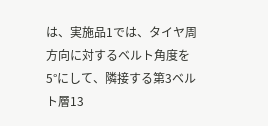は、実施品1では、タイヤ周方向に対するベルト角度を5°にして、隣接する第3ベルト層13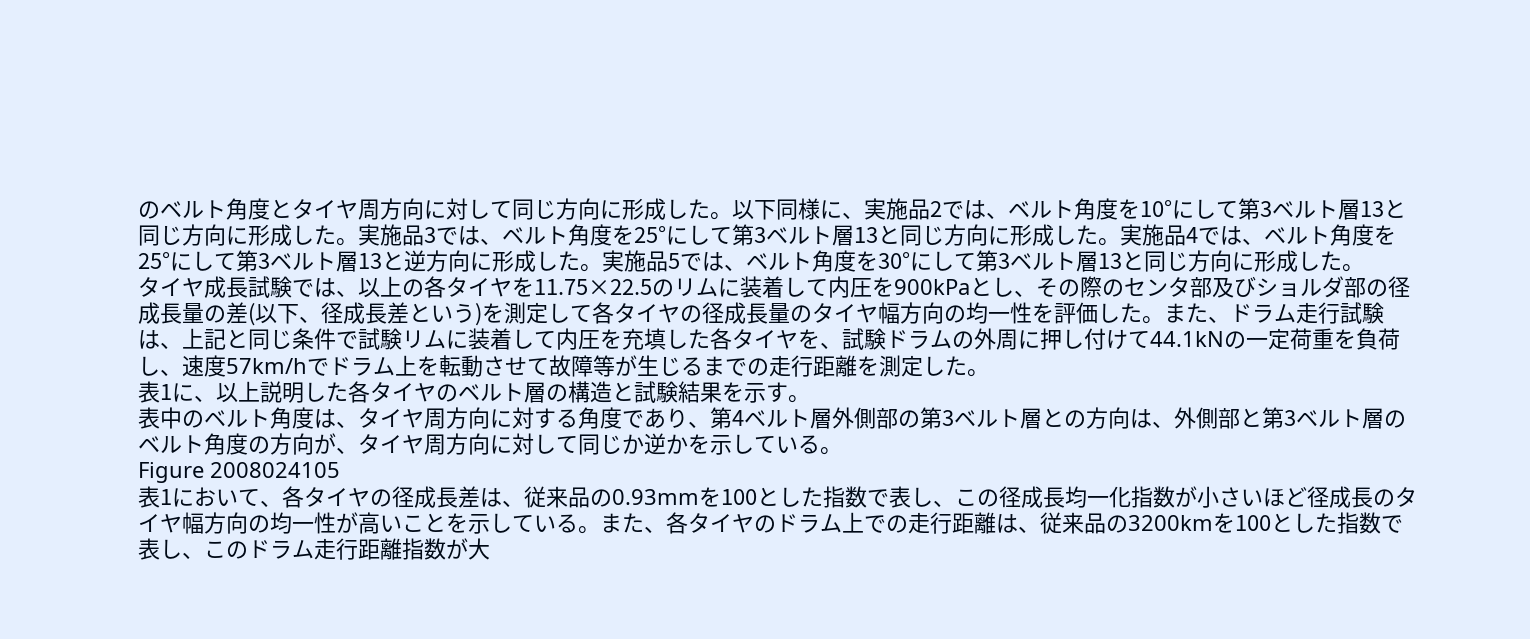のベルト角度とタイヤ周方向に対して同じ方向に形成した。以下同様に、実施品2では、ベルト角度を10°にして第3ベルト層13と同じ方向に形成した。実施品3では、ベルト角度を25°にして第3ベルト層13と同じ方向に形成した。実施品4では、ベルト角度を25°にして第3ベルト層13と逆方向に形成した。実施品5では、ベルト角度を30°にして第3ベルト層13と同じ方向に形成した。
タイヤ成長試験では、以上の各タイヤを11.75×22.5のリムに装着して内圧を900kPaとし、その際のセンタ部及びショルダ部の径成長量の差(以下、径成長差という)を測定して各タイヤの径成長量のタイヤ幅方向の均一性を評価した。また、ドラム走行試験は、上記と同じ条件で試験リムに装着して内圧を充填した各タイヤを、試験ドラムの外周に押し付けて44.1kNの一定荷重を負荷し、速度57km/hでドラム上を転動させて故障等が生じるまでの走行距離を測定した。
表1に、以上説明した各タイヤのベルト層の構造と試験結果を示す。
表中のベルト角度は、タイヤ周方向に対する角度であり、第4ベルト層外側部の第3ベルト層との方向は、外側部と第3ベルト層のベルト角度の方向が、タイヤ周方向に対して同じか逆かを示している。
Figure 2008024105
表1において、各タイヤの径成長差は、従来品の0.93mmを100とした指数で表し、この径成長均一化指数が小さいほど径成長のタイヤ幅方向の均一性が高いことを示している。また、各タイヤのドラム上での走行距離は、従来品の3200kmを100とした指数で表し、このドラム走行距離指数が大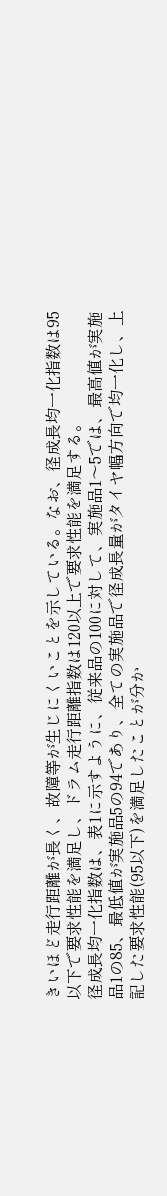きいほど走行距離が長く、故障等が生じにくいことを示している。なお、径成長均一化指数は95以下で要求性能を満足し、ドラム走行距離指数は120以上で要求性能を満足する。
径成長均一化指数は、表1に示すように、従来品の100に対して、実施品1〜5では、最高値が実施品1の85、最低値が実施品5の94であり、全ての実施品で径成長量がタイヤ幅方向で均一化し、上記した要求性能(95以下)を満足したことが分か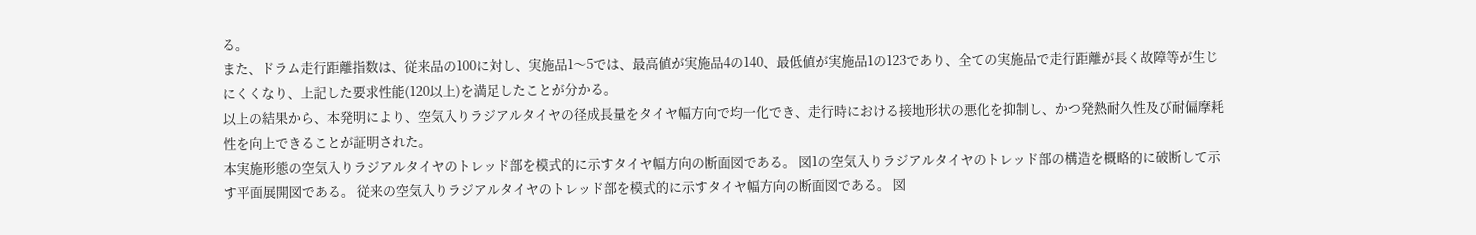る。
また、ドラム走行距離指数は、従来品の100に対し、実施品1〜5では、最高値が実施品4の140、最低値が実施品1の123であり、全ての実施品で走行距離が長く故障等が生じにくくなり、上記した要求性能(120以上)を満足したことが分かる。
以上の結果から、本発明により、空気入りラジアルタイヤの径成長量をタイヤ幅方向で均一化でき、走行時における接地形状の悪化を抑制し、かつ発熱耐久性及び耐偏摩耗性を向上できることが証明された。
本実施形態の空気入りラジアルタイヤのトレッド部を模式的に示すタイヤ幅方向の断面図である。 図1の空気入りラジアルタイヤのトレッド部の構造を概略的に破断して示す平面展開図である。 従来の空気入りラジアルタイヤのトレッド部を模式的に示すタイヤ幅方向の断面図である。 図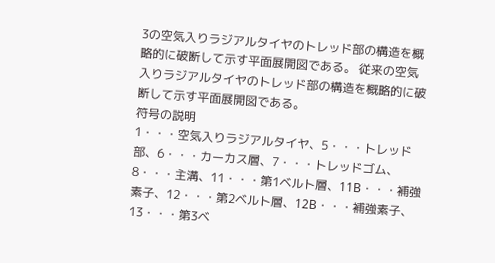3の空気入りラジアルタイヤのトレッド部の構造を概略的に破断して示す平面展開図である。 従来の空気入りラジアルタイヤのトレッド部の構造を概略的に破断して示す平面展開図である。
符号の説明
1・・・空気入りラジアルタイヤ、5・・・トレッド部、6・・・カーカス層、7・・・トレッドゴム、8・・・主溝、11・・・第1ベルト層、11B・・・補強素子、12・・・第2ベルト層、12B・・・補強素子、13・・・第3ベ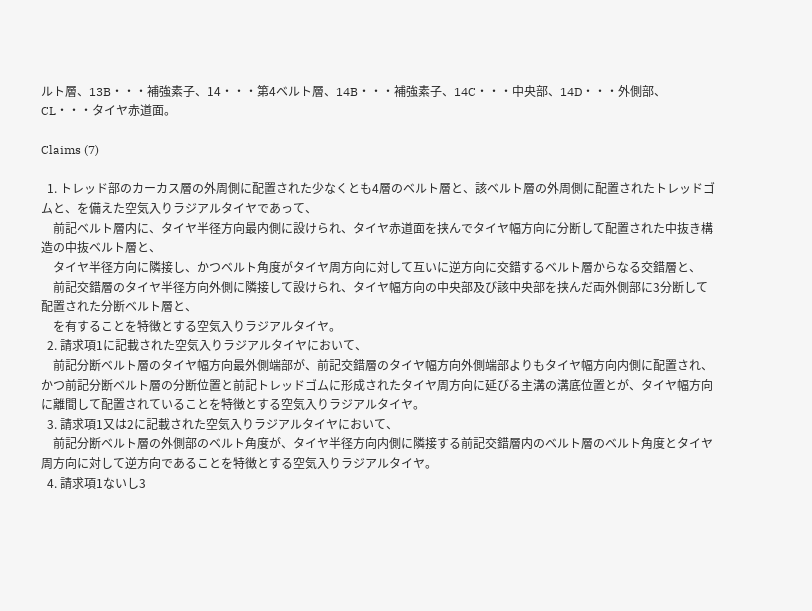ルト層、13B・・・補強素子、14・・・第4ベルト層、14B・・・補強素子、14C・・・中央部、14D・・・外側部、CL・・・タイヤ赤道面。

Claims (7)

  1. トレッド部のカーカス層の外周側に配置された少なくとも4層のベルト層と、該ベルト層の外周側に配置されたトレッドゴムと、を備えた空気入りラジアルタイヤであって、
    前記ベルト層内に、タイヤ半径方向最内側に設けられ、タイヤ赤道面を挟んでタイヤ幅方向に分断して配置された中抜き構造の中抜ベルト層と、
    タイヤ半径方向に隣接し、かつベルト角度がタイヤ周方向に対して互いに逆方向に交錯するベルト層からなる交錯層と、
    前記交錯層のタイヤ半径方向外側に隣接して設けられ、タイヤ幅方向の中央部及び該中央部を挟んだ両外側部に3分断して配置された分断ベルト層と、
    を有することを特徴とする空気入りラジアルタイヤ。
  2. 請求項1に記載された空気入りラジアルタイヤにおいて、
    前記分断ベルト層のタイヤ幅方向最外側端部が、前記交錯層のタイヤ幅方向外側端部よりもタイヤ幅方向内側に配置され、かつ前記分断ベルト層の分断位置と前記トレッドゴムに形成されたタイヤ周方向に延びる主溝の溝底位置とが、タイヤ幅方向に離間して配置されていることを特徴とする空気入りラジアルタイヤ。
  3. 請求項1又は2に記載された空気入りラジアルタイヤにおいて、
    前記分断ベルト層の外側部のベルト角度が、タイヤ半径方向内側に隣接する前記交錯層内のベルト層のベルト角度とタイヤ周方向に対して逆方向であることを特徴とする空気入りラジアルタイヤ。
  4. 請求項1ないし3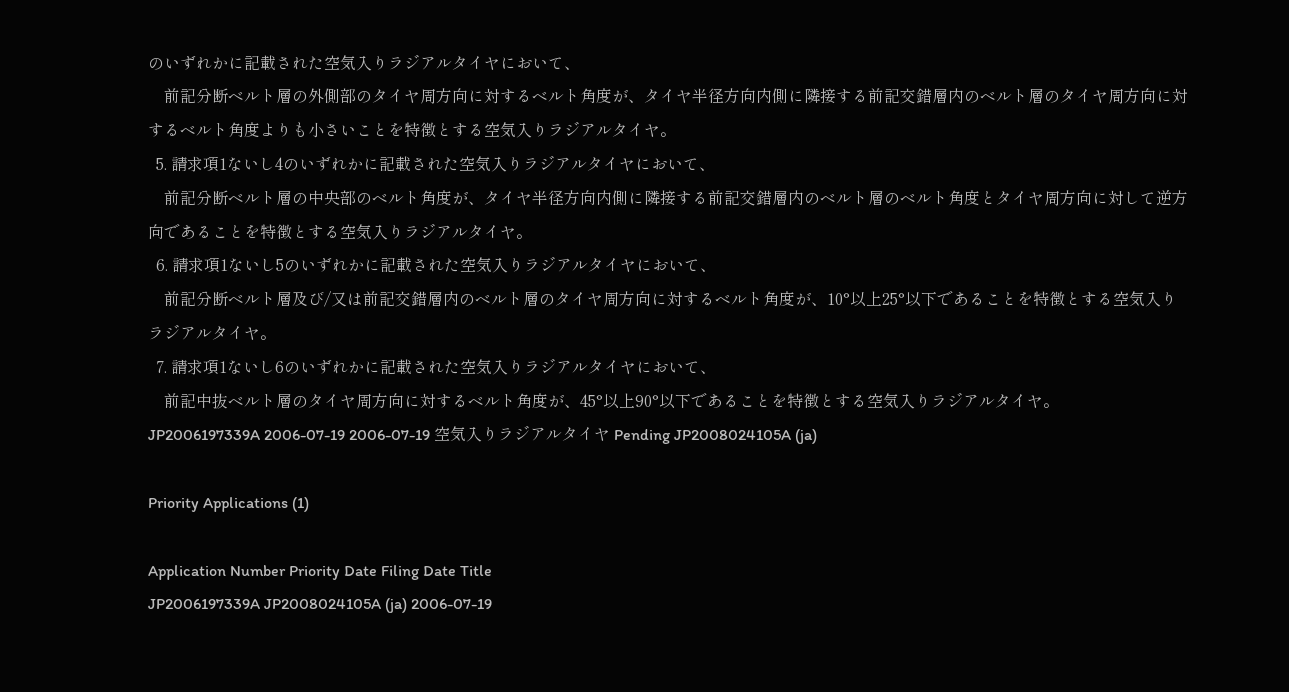のいずれかに記載された空気入りラジアルタイヤにおいて、
    前記分断ベルト層の外側部のタイヤ周方向に対するベルト角度が、タイヤ半径方向内側に隣接する前記交錯層内のベルト層のタイヤ周方向に対するベルト角度よりも小さいことを特徴とする空気入りラジアルタイヤ。
  5. 請求項1ないし4のいずれかに記載された空気入りラジアルタイヤにおいて、
    前記分断ベルト層の中央部のベルト角度が、タイヤ半径方向内側に隣接する前記交錯層内のベルト層のベルト角度とタイヤ周方向に対して逆方向であることを特徴とする空気入りラジアルタイヤ。
  6. 請求項1ないし5のいずれかに記載された空気入りラジアルタイヤにおいて、
    前記分断ベルト層及び/又は前記交錯層内のベルト層のタイヤ周方向に対するベルト角度が、10°以上25°以下であることを特徴とする空気入りラジアルタイヤ。
  7. 請求項1ないし6のいずれかに記載された空気入りラジアルタイヤにおいて、
    前記中抜ベルト層のタイヤ周方向に対するベルト角度が、45°以上90°以下であることを特徴とする空気入りラジアルタイヤ。
JP2006197339A 2006-07-19 2006-07-19 空気入りラジアルタイヤ Pending JP2008024105A (ja)

Priority Applications (1)

Application Number Priority Date Filing Date Title
JP2006197339A JP2008024105A (ja) 2006-07-19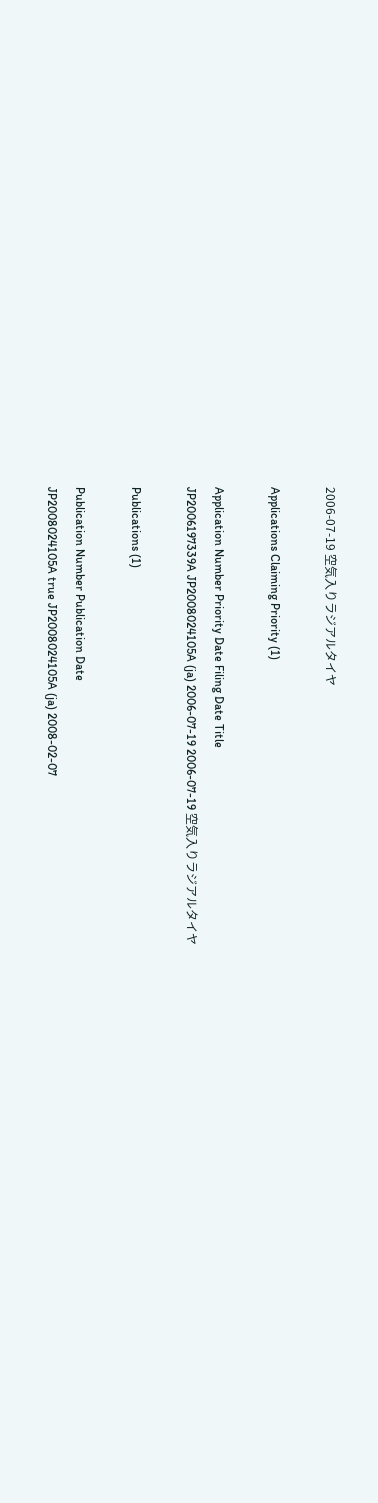2006-07-19 空気入りラジアルタイヤ

Applications Claiming Priority (1)

Application Number Priority Date Filing Date Title
JP2006197339A JP2008024105A (ja) 2006-07-19 2006-07-19 空気入りラジアルタイヤ

Publications (1)

Publication Number Publication Date
JP2008024105A true JP2008024105A (ja) 2008-02-07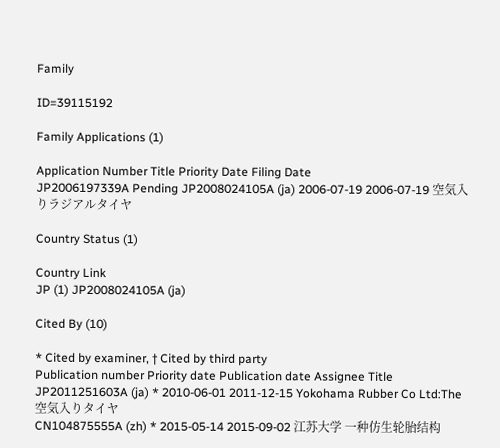Family

ID=39115192

Family Applications (1)

Application Number Title Priority Date Filing Date
JP2006197339A Pending JP2008024105A (ja) 2006-07-19 2006-07-19 空気入りラジアルタイヤ

Country Status (1)

Country Link
JP (1) JP2008024105A (ja)

Cited By (10)

* Cited by examiner, † Cited by third party
Publication number Priority date Publication date Assignee Title
JP2011251603A (ja) * 2010-06-01 2011-12-15 Yokohama Rubber Co Ltd:The 空気入りタイヤ
CN104875555A (zh) * 2015-05-14 2015-09-02 江苏大学 一种仿生轮胎结构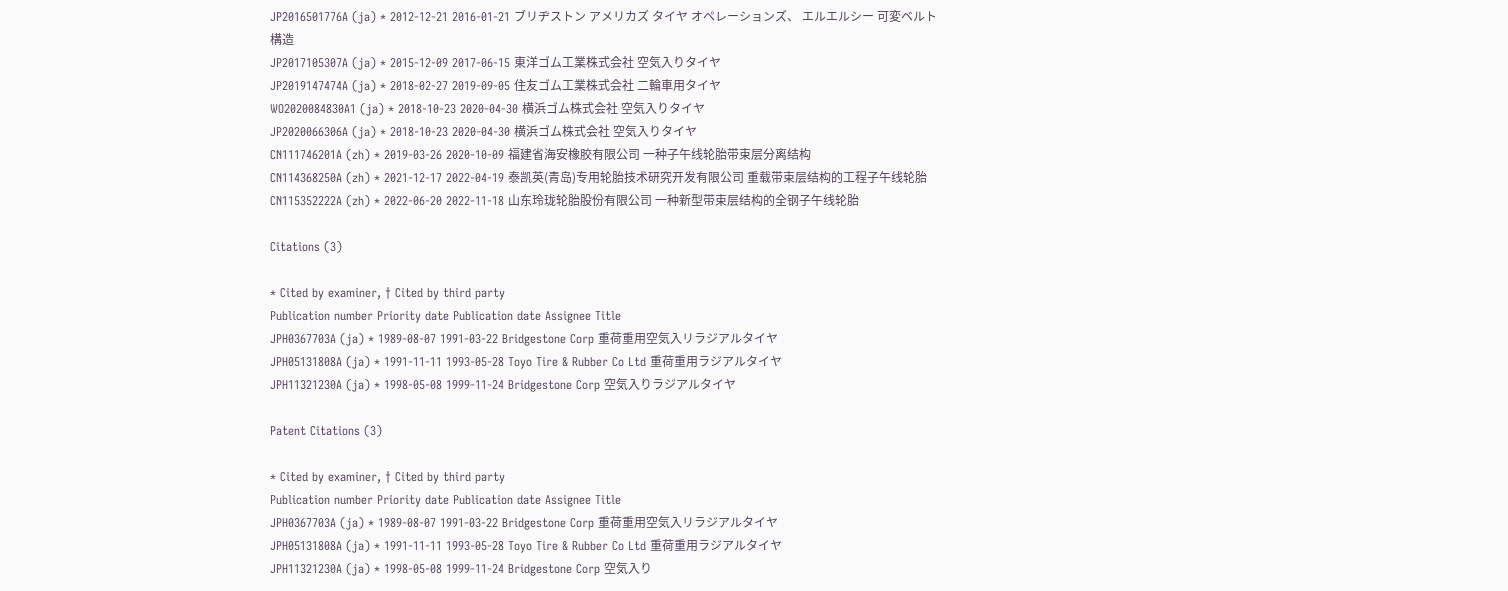JP2016501776A (ja) * 2012-12-21 2016-01-21 ブリヂストン アメリカズ タイヤ オペレーションズ、 エルエルシー 可変ベルト構造
JP2017105307A (ja) * 2015-12-09 2017-06-15 東洋ゴム工業株式会社 空気入りタイヤ
JP2019147474A (ja) * 2018-02-27 2019-09-05 住友ゴム工業株式会社 二輪車用タイヤ
WO2020084830A1 (ja) * 2018-10-23 2020-04-30 横浜ゴム株式会社 空気入りタイヤ
JP2020066306A (ja) * 2018-10-23 2020-04-30 横浜ゴム株式会社 空気入りタイヤ
CN111746201A (zh) * 2019-03-26 2020-10-09 福建省海安橡胶有限公司 一种子午线轮胎带束层分离结构
CN114368250A (zh) * 2021-12-17 2022-04-19 泰凯英(青岛)专用轮胎技术研究开发有限公司 重载带束层结构的工程子午线轮胎
CN115352222A (zh) * 2022-06-20 2022-11-18 山东玲珑轮胎股份有限公司 一种新型带束层结构的全钢子午线轮胎

Citations (3)

* Cited by examiner, † Cited by third party
Publication number Priority date Publication date Assignee Title
JPH0367703A (ja) * 1989-08-07 1991-03-22 Bridgestone Corp 重荷重用空気入リラジアルタイヤ
JPH05131808A (ja) * 1991-11-11 1993-05-28 Toyo Tire & Rubber Co Ltd 重荷重用ラジアルタイヤ
JPH11321230A (ja) * 1998-05-08 1999-11-24 Bridgestone Corp 空気入りラジアルタイヤ

Patent Citations (3)

* Cited by examiner, † Cited by third party
Publication number Priority date Publication date Assignee Title
JPH0367703A (ja) * 1989-08-07 1991-03-22 Bridgestone Corp 重荷重用空気入リラジアルタイヤ
JPH05131808A (ja) * 1991-11-11 1993-05-28 Toyo Tire & Rubber Co Ltd 重荷重用ラジアルタイヤ
JPH11321230A (ja) * 1998-05-08 1999-11-24 Bridgestone Corp 空気入り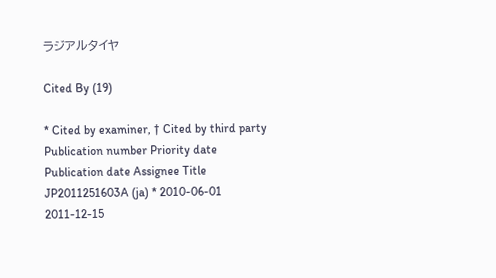ラジアルタイヤ

Cited By (19)

* Cited by examiner, † Cited by third party
Publication number Priority date Publication date Assignee Title
JP2011251603A (ja) * 2010-06-01 2011-12-15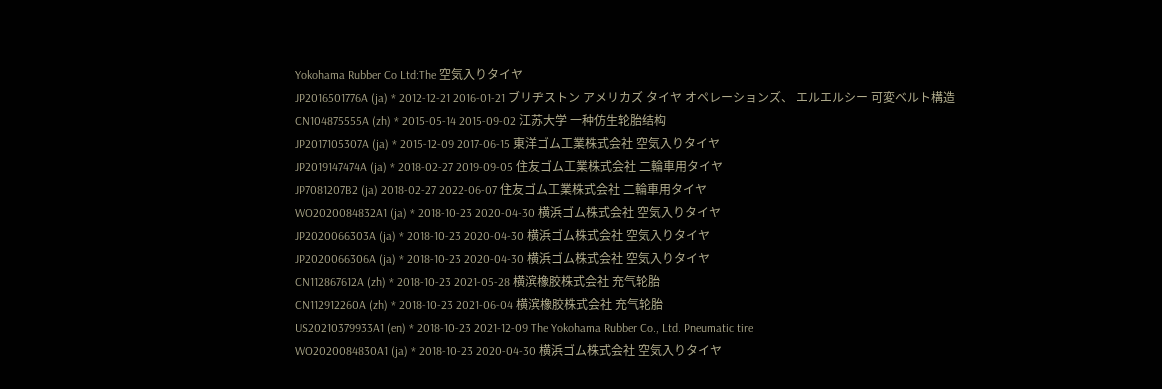Yokohama Rubber Co Ltd:The 空気入りタイヤ
JP2016501776A (ja) * 2012-12-21 2016-01-21 ブリヂストン アメリカズ タイヤ オペレーションズ、 エルエルシー 可変ベルト構造
CN104875555A (zh) * 2015-05-14 2015-09-02 江苏大学 一种仿生轮胎结构
JP2017105307A (ja) * 2015-12-09 2017-06-15 東洋ゴム工業株式会社 空気入りタイヤ
JP2019147474A (ja) * 2018-02-27 2019-09-05 住友ゴム工業株式会社 二輪車用タイヤ
JP7081207B2 (ja) 2018-02-27 2022-06-07 住友ゴム工業株式会社 二輪車用タイヤ
WO2020084832A1 (ja) * 2018-10-23 2020-04-30 横浜ゴム株式会社 空気入りタイヤ
JP2020066303A (ja) * 2018-10-23 2020-04-30 横浜ゴム株式会社 空気入りタイヤ
JP2020066306A (ja) * 2018-10-23 2020-04-30 横浜ゴム株式会社 空気入りタイヤ
CN112867612A (zh) * 2018-10-23 2021-05-28 横滨橡胶株式会社 充气轮胎
CN112912260A (zh) * 2018-10-23 2021-06-04 横滨橡胶株式会社 充气轮胎
US20210379933A1 (en) * 2018-10-23 2021-12-09 The Yokohama Rubber Co., Ltd. Pneumatic tire
WO2020084830A1 (ja) * 2018-10-23 2020-04-30 横浜ゴム株式会社 空気入りタイヤ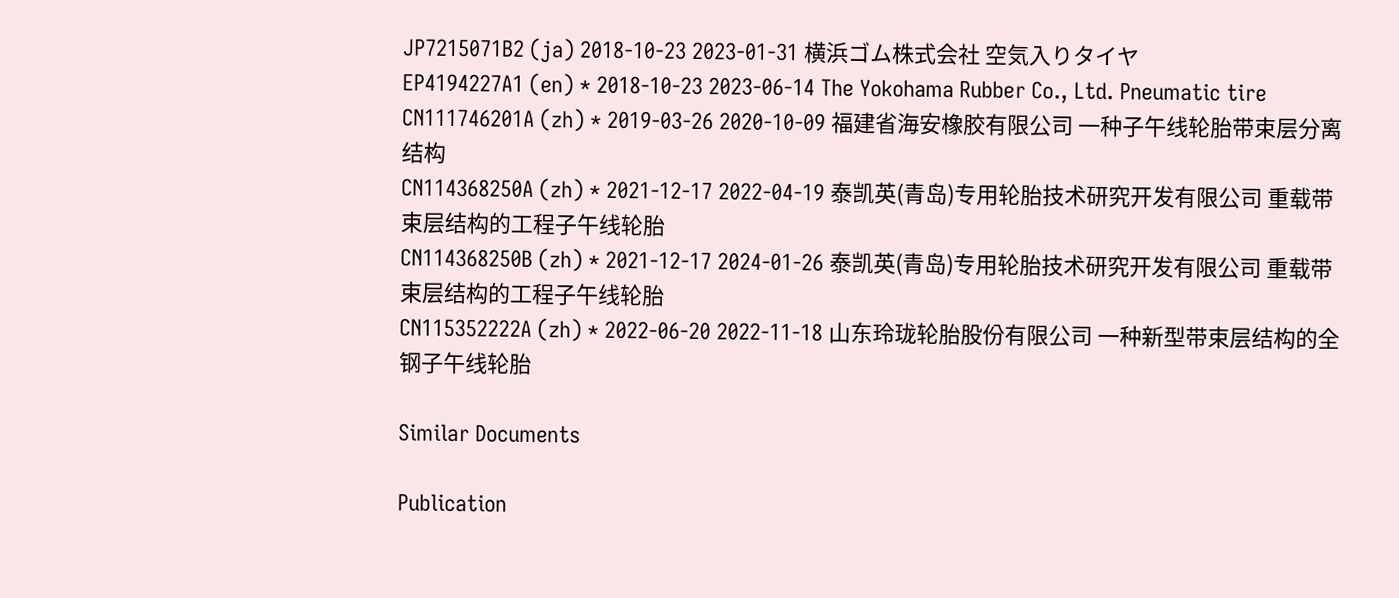JP7215071B2 (ja) 2018-10-23 2023-01-31 横浜ゴム株式会社 空気入りタイヤ
EP4194227A1 (en) * 2018-10-23 2023-06-14 The Yokohama Rubber Co., Ltd. Pneumatic tire
CN111746201A (zh) * 2019-03-26 2020-10-09 福建省海安橡胶有限公司 一种子午线轮胎带束层分离结构
CN114368250A (zh) * 2021-12-17 2022-04-19 泰凯英(青岛)专用轮胎技术研究开发有限公司 重载带束层结构的工程子午线轮胎
CN114368250B (zh) * 2021-12-17 2024-01-26 泰凯英(青岛)专用轮胎技术研究开发有限公司 重载带束层结构的工程子午线轮胎
CN115352222A (zh) * 2022-06-20 2022-11-18 山东玲珑轮胎股份有限公司 一种新型带束层结构的全钢子午线轮胎

Similar Documents

Publication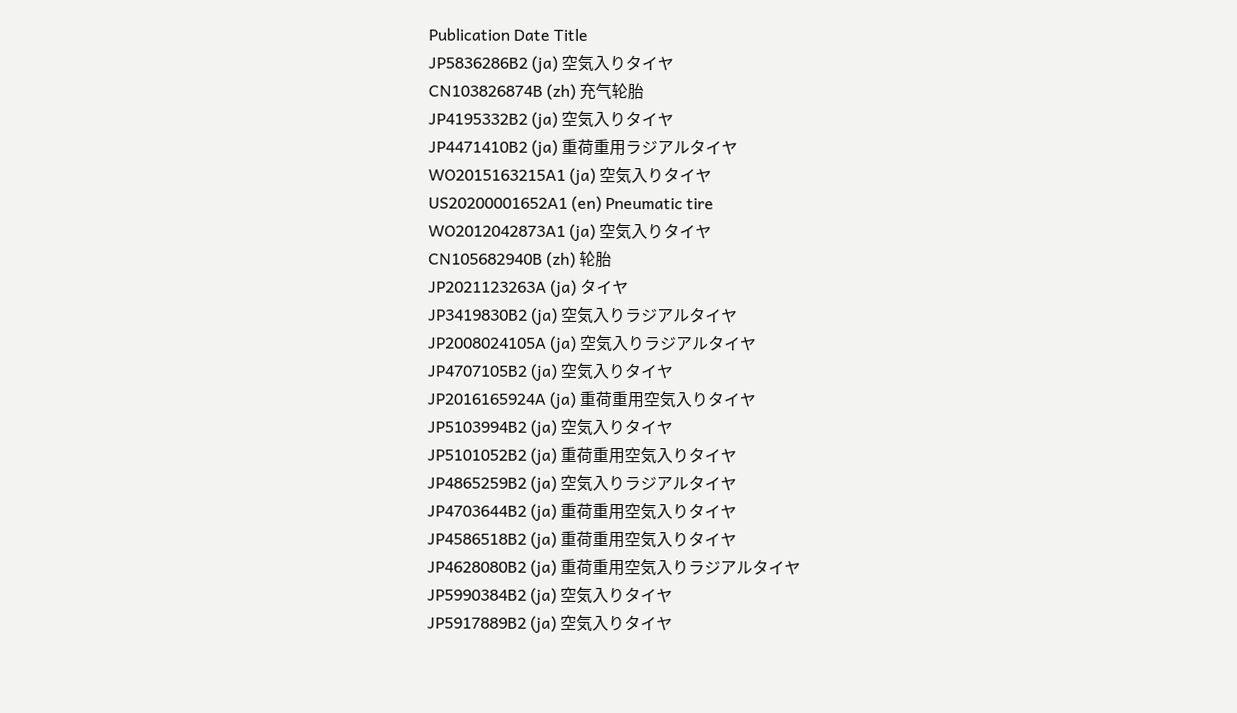Publication Date Title
JP5836286B2 (ja) 空気入りタイヤ
CN103826874B (zh) 充气轮胎
JP4195332B2 (ja) 空気入りタイヤ
JP4471410B2 (ja) 重荷重用ラジアルタイヤ
WO2015163215A1 (ja) 空気入りタイヤ
US20200001652A1 (en) Pneumatic tire
WO2012042873A1 (ja) 空気入りタイヤ
CN105682940B (zh) 轮胎
JP2021123263A (ja) タイヤ
JP3419830B2 (ja) 空気入りラジアルタイヤ
JP2008024105A (ja) 空気入りラジアルタイヤ
JP4707105B2 (ja) 空気入りタイヤ
JP2016165924A (ja) 重荷重用空気入りタイヤ
JP5103994B2 (ja) 空気入りタイヤ
JP5101052B2 (ja) 重荷重用空気入りタイヤ
JP4865259B2 (ja) 空気入りラジアルタイヤ
JP4703644B2 (ja) 重荷重用空気入りタイヤ
JP4586518B2 (ja) 重荷重用空気入りタイヤ
JP4628080B2 (ja) 重荷重用空気入りラジアルタイヤ
JP5990384B2 (ja) 空気入りタイヤ
JP5917889B2 (ja) 空気入りタイヤ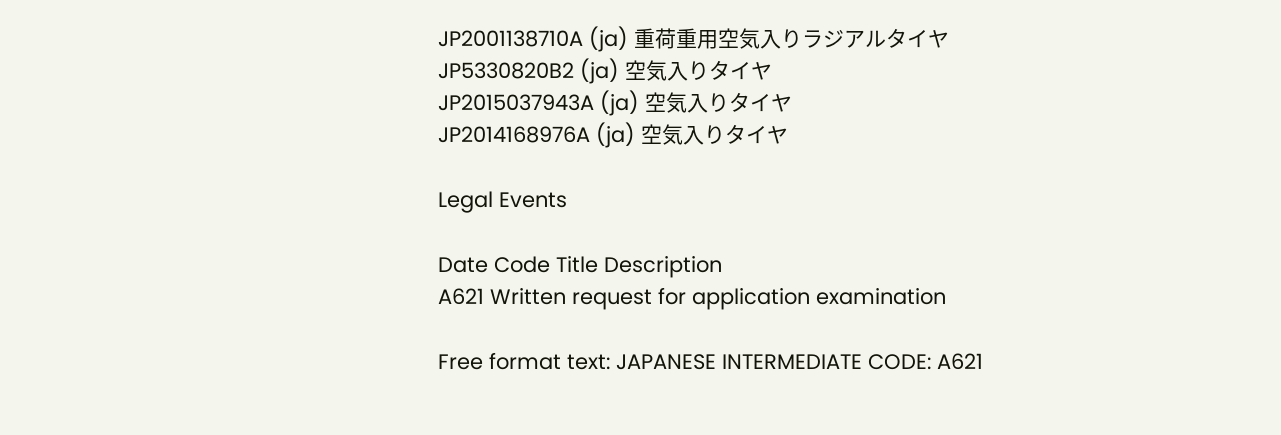JP2001138710A (ja) 重荷重用空気入りラジアルタイヤ
JP5330820B2 (ja) 空気入りタイヤ
JP2015037943A (ja) 空気入りタイヤ
JP2014168976A (ja) 空気入りタイヤ

Legal Events

Date Code Title Description
A621 Written request for application examination

Free format text: JAPANESE INTERMEDIATE CODE: A621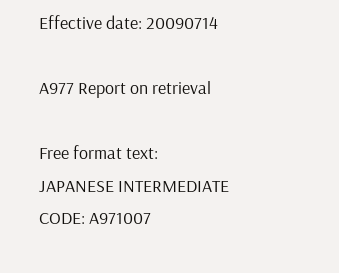Effective date: 20090714

A977 Report on retrieval

Free format text: JAPANESE INTERMEDIATE CODE: A971007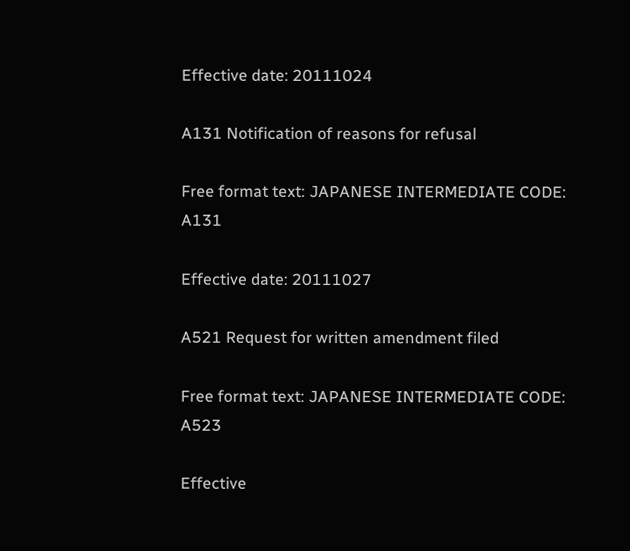Effective date: 20111024

A131 Notification of reasons for refusal

Free format text: JAPANESE INTERMEDIATE CODE: A131

Effective date: 20111027

A521 Request for written amendment filed

Free format text: JAPANESE INTERMEDIATE CODE: A523

Effective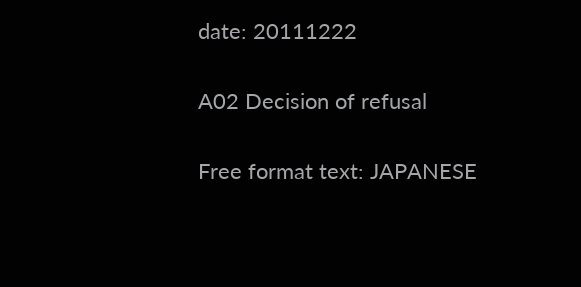date: 20111222

A02 Decision of refusal

Free format text: JAPANESE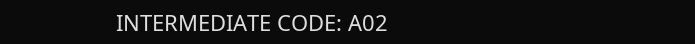INTERMEDIATE CODE: A02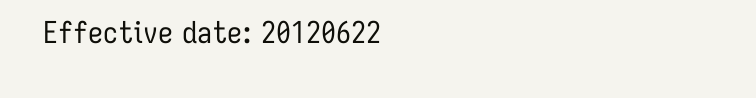Effective date: 20120622